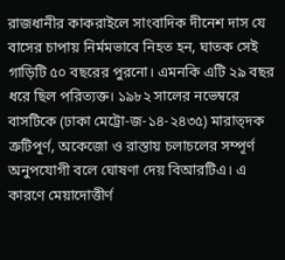রাজধানীর কাকরাইলে সাংবাদিক দীনেশ দাস যে বাসের চাপায় নির্মমভাবে নিহত হন, ঘাতক সেই গাড়িটি ৫০ বছরের পুরনো। এমনকি এটি ২৯ বছর ধরে ছিল পরিত্যক্ত। ১৯৮২ সালের নভেম্বরে বাসটিকে (ঢাকা মেট্রো-জ-১৪-২৪৩৫) মারাত্দক ত্রুটিপূর্ণ, অকেজো ও রাস্তায় চলাচলের সম্পূর্ণ অনুপযোগী বলে ঘোষণা দেয় বিআরটিএ। এ কারণে মেয়াদোত্তীর্ণ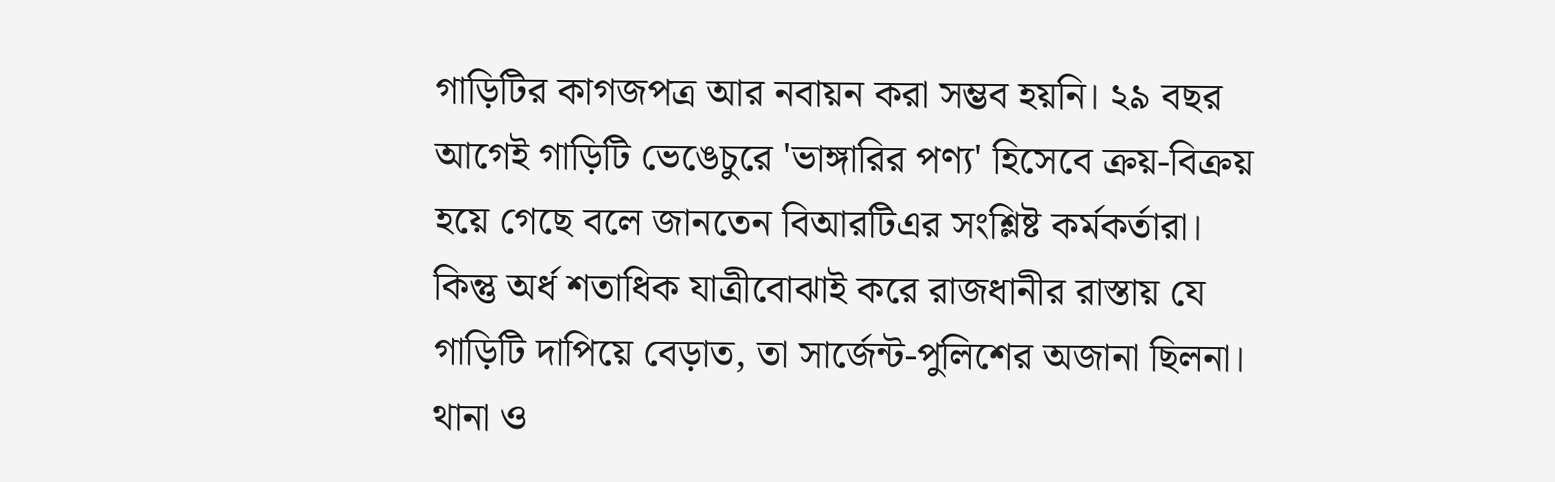গাড়িটির কাগজপত্র আর নবায়ন করা সম্ভব হয়নি। ২৯ বছর আগেই গাড়িটি ভেঙেচুরে 'ভাঙ্গারির পণ্য' হিসেবে ক্রয়-বিক্রয় হয়ে গেছে বলে জানতেন বিআরটিএর সংশ্লিষ্ট কর্মকর্তারা। কিন্তু অর্ধ শতাধিক যাত্রীবোঝাই করে রাজধানীর রাস্তায় যে গাড়িটি দাপিয়ে বেড়াত, তা সার্জেন্ট-পুলিশের অজানা ছিলনা। থানা ও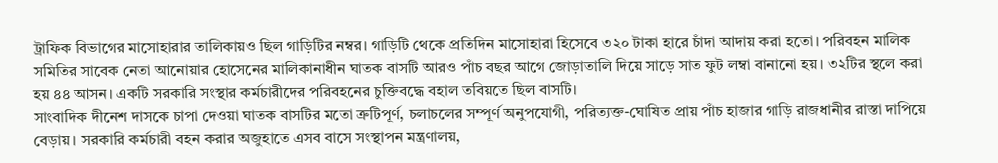ট্রাফিক বিভাগের মাসোহারার তালিকায়ও ছিল গাড়িটির নম্বর। গাড়িটি থেকে প্রতিদিন মাসোহারা হিসেবে ৩২০ টাকা হারে চাঁদা আদায় করা হতো। পরিবহন মালিক সমিতির সাবেক নেতা আনোয়ার হোসেনের মালিকানাধীন ঘাতক বাসটি আরও পাঁচ বছর আগে জোড়াতালি দিয়ে সাড়ে সাত ফুট লম্বা বানানো হয়। ৩২টির স্থলে করা হয় ৪৪ আসন। একটি সরকারি সংস্থার কর্মচারীদের পরিবহনের চুক্তিবদ্ধে বহাল তবিয়তে ছিল বাসটি।
সাংবাদিক দীনেশ দাসকে চাপা দেওয়া ঘাতক বাসটির মতো ত্রুটিপূর্ণ, চলাচলের সম্পূর্ণ অনুপযোগী, পরিত্যক্ত-ঘোষিত প্রায় পাঁচ হাজার গাড়ি রাজধানীর রাস্তা দাপিয়ে বেড়ায়। সরকারি কর্মচারী বহন করার অজুহাতে এসব বাসে সংস্থাপন মন্ত্রণালয়,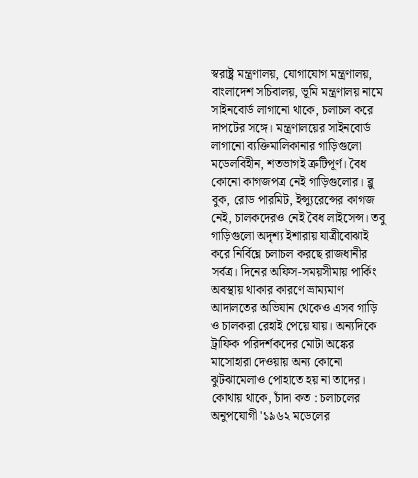স্বরাষ্ট্র মন্ত্রণালয়, যোগাযোগ মন্ত্রণালয়, বাংলাদেশ সচিবালয়, ভূমি মন্ত্রণালয় নামে সাইনবোর্ড লাগানো থাকে, চলাচল করে দাপটের সঙ্গে। মন্ত্রণালয়ের সাইনবোর্ড লাগানো ব্যক্তিমালিকানার গাড়িগুলো মডেলবিহীন, শতভাগই ত্রুটিপূর্ণ। বৈধ কোনো কাগজপত্র নেই গাড়িগুলোর। ব্লু বুক, রোড পারমিট, ইন্স্যুরেন্সের কাগজ নেই, চালকদেরও নেই বৈধ লাইসেন্স। তবু গাড়িগুলো অদৃশ্য ইশারায় যাত্রীবোঝাই করে নির্বিঘ্নে চলাচল করছে রাজধানীর সর্বত্র। দিনের অফিস-সময়সীমায় পার্কিং অবস্থায় থাকার কারণে ভ্রাম্যমাণ আদালতের অভিযান থেকেও এসব গাড়ি ও চালকরা রেহাই পেয়ে যায়। অন্যদিকে ট্রাফিক পরিদর্শকদের মোটা অঙ্কের মাসোহারা দেওয়ায় অন্য কোনো ঝুটঝামেলাও পোহাতে হয় না তাদের।
কোথায় থাকে, চাঁদা কত : চলাচলের অনুপযোগী '১৯৬২ মডেলের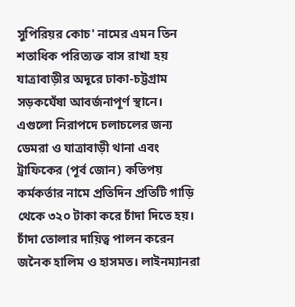সুপিরিয়র কোচ' নামের এমন তিন শতাধিক পরিত্যক্ত বাস রাখা হয় যাত্রাবাড়ীর অদূরে ঢাকা-চট্টগ্রাম সড়কঘেঁষা আবর্জনাপূর্ণ স্থানে। এগুলো নিরাপদে চলাচলের জন্য ডেমরা ও যাত্রাবাড়ী থানা এবং ট্রাফিকের (পূর্ব জোন) কতিপয় কর্মকর্তার নামে প্রতিদিন প্রতিটি গাড়ি থেকে ৩২০ টাকা করে চাঁদা দিতে হয়। চাঁদা তোলার দায়িত্ব পালন করেন জনৈক হালিম ও হাসমত। লাইনম্যানরা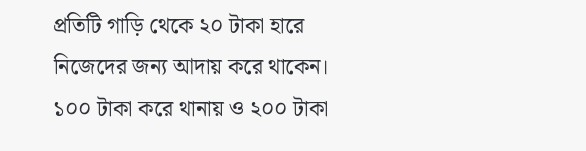প্রতিটি গাড়ি থেকে ২০ টাকা হারে নিজেদের জন্য আদায় করে থাকেন। ১০০ টাকা করে থানায় ও ২০০ টাকা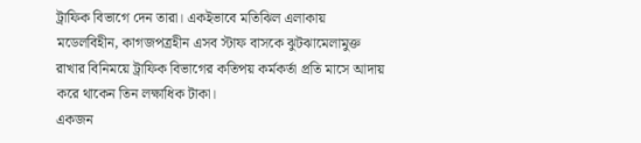ট্রাফিক বিভাগে দেন তারা। একইভাবে মতিঝিল এলাকায় মডেলবিহীন, কাগজপত্রহীন এসব স্টাফ বাসকে ঝুটঝামেলামুক্ত রাখার বিনিময়ে ট্রাফিক বিভাগের কতিপয় কর্মকর্তা প্রতি মাসে আদায় করে থাকেন তিন লক্ষাধিক টাকা।
একজন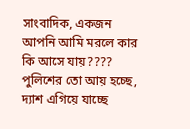সাংবাদিক, একজন আপনি আমি মরলে কার কি আসে যায়????
পুলিশের তো আয় হচ্ছে, দ্যাশ এগিয়ে যাচ্ছে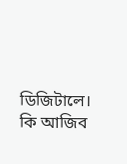ডিজিটালে।
কি আজিব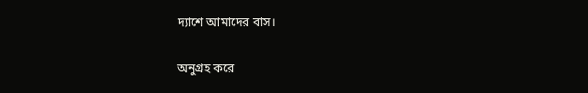দ্যাশে আমাদের বাস।

অনুগ্রহ করে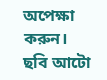অপেক্ষা করুন। ছবি আটো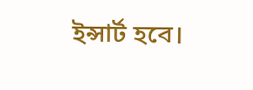ইন্সার্ট হবে।